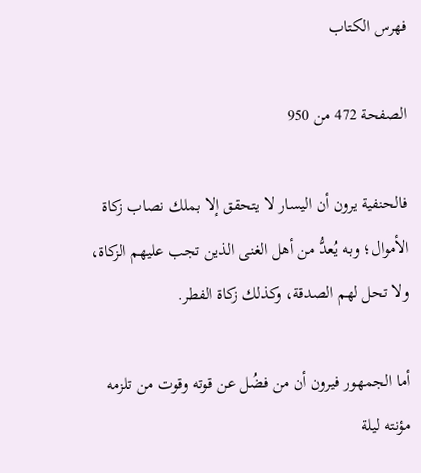فهرس الكتاب

الصفحة 472 من 950

فالحنفية يرون أن اليسار لا يتحقق إلا بملك نصاب زكاة الأموال؛ وبه يُعدُّ من أهل الغنى الذين تجب عليهم الزكاة، ولا تحل لهم الصدقة، وكذلك زكاة الفطر.

أما الجمهور فيرون أن من فضُل عن قوته وقوت من تلزمه مؤنته ليلة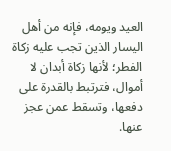العيد ويومه، فإنه من أهل اليسار الذين تجب عليه زكاة الفطر؛ لأنها زكاة أبدان لا أموال، فترتبط بالقدرة على دفعها، وتسقط عمن عجز عنها.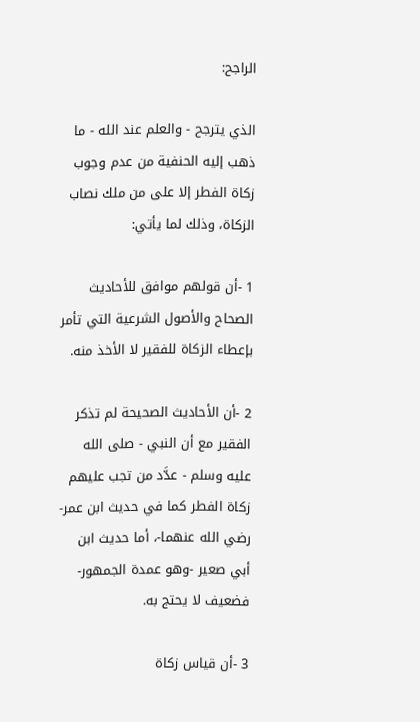الراجح:

الذي يترجح - والعلم عند الله - ما ذهب إليه الحنفية من عدم وجوب زكاة الفطر إلا على من ملك نصاب الزكاة، وذلك لما يأتي:

1 -أن قولهم موافق للأحاديث الصحاح والأصول الشرعية التي تأمر بإعطاء الزكاة للفقير لا الأخذ منه.

2 -أن الأحاديث الصحيحة لم تذكر الفقير مع أن النبي - صلى الله عليه وسلم - عدَّد من تجب عليهم زكاة الفطر كما في حديث ابن عمر-رضي الله عنهما-، أما حديث ابن أبي صعير -وهو عمدة الجمهور- فضعيف لا يحتج به.

3 -أن قياس زكاة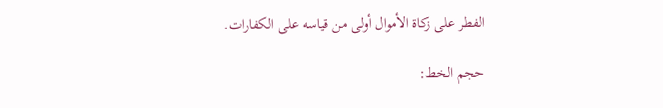الفطر على زكاة الأموال أولى من قياسه على الكفارات.

حجم الخط: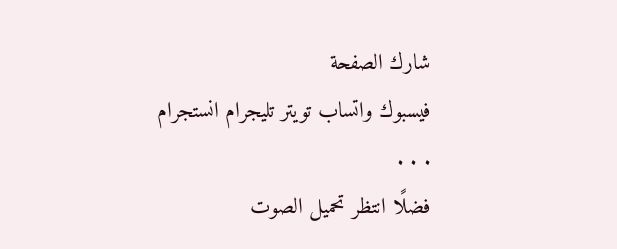شارك الصفحة
فيسبوك واتساب تويتر تليجرام انستجرام
. . .
فضلًا انتظر تحميل الصوت